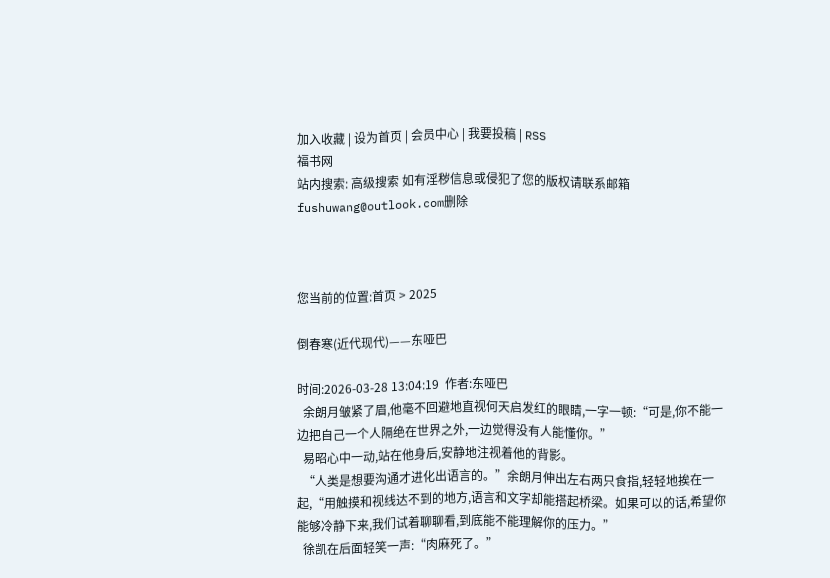加入收藏 | 设为首页 | 会员中心 | 我要投稿 | RSS
福书网
站内搜索: 高级搜索 如有淫秽信息或侵犯了您的版权请联系邮箱fushuwang@outlook.com删除



您当前的位置:首页 > 2025

倒春寒(近代现代)——东哑巴

时间:2026-03-28 13:04:19  作者:东哑巴
  余朗月皱紧了眉,他毫不回避地直视何天启发红的眼睛,一字一顿:“可是,你不能一边把自己一个人隔绝在世界之外,一边觉得没有人能懂你。”
  易昭心中一动,站在他身后,安静地注视着他的背影。
  “人类是想要沟通才进化出语言的。”余朗月伸出左右两只食指,轻轻地挨在一起,“用触摸和视线达不到的地方,语言和文字却能搭起桥梁。如果可以的话,希望你能够冷静下来,我们试着聊聊看,到底能不能理解你的压力。”
  徐凯在后面轻笑一声:“肉麻死了。”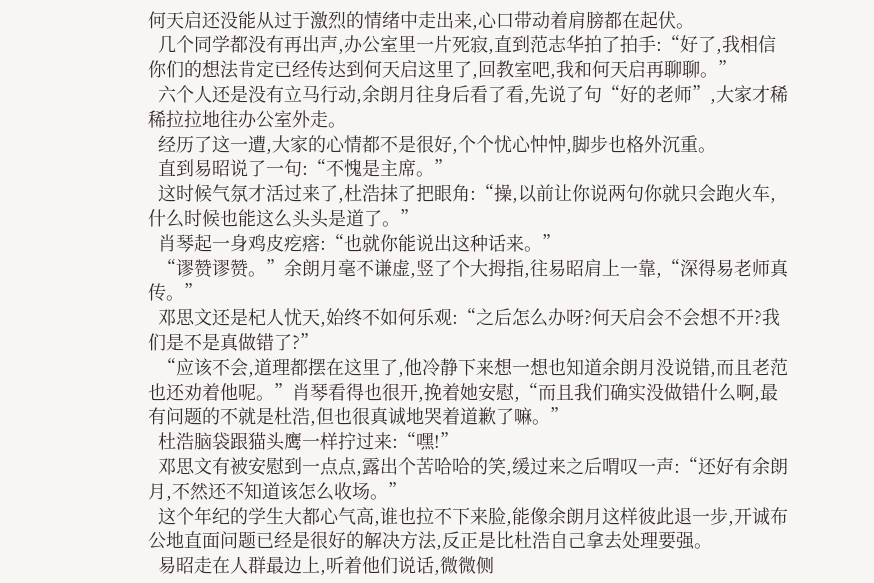何天启还没能从过于激烈的情绪中走出来,心口带动着肩膀都在起伏。
  几个同学都没有再出声,办公室里一片死寂,直到范志华拍了拍手:“好了,我相信你们的想法肯定已经传达到何天启这里了,回教室吧,我和何天启再聊聊。”
  六个人还是没有立马行动,余朗月往身后看了看,先说了句“好的老师”,大家才稀稀拉拉地往办公室外走。
  经历了这一遭,大家的心情都不是很好,个个忧心忡忡,脚步也格外沉重。
  直到易昭说了一句:“不愧是主席。”
  这时候气氛才活过来了,杜浩抹了把眼角:“操,以前让你说两句你就只会跑火车,什么时候也能这么头头是道了。”
  肖琴起一身鸡皮疙瘩:“也就你能说出这种话来。”
  “谬赞谬赞。”余朗月毫不谦虚,竖了个大拇指,往易昭肩上一靠,“深得易老师真传。”
  邓思文还是杞人忧天,始终不如何乐观:“之后怎么办呀?何天启会不会想不开?我们是不是真做错了?”
  “应该不会,道理都摆在这里了,他冷静下来想一想也知道余朗月没说错,而且老范也还劝着他呢。”肖琴看得也很开,挽着她安慰,“而且我们确实没做错什么啊,最有问题的不就是杜浩,但也很真诚地哭着道歉了嘛。”
  杜浩脑袋跟猫头鹰一样拧过来:“嘿!”
  邓思文有被安慰到一点点,露出个苦哈哈的笑,缓过来之后喟叹一声:“还好有余朗月,不然还不知道该怎么收场。”
  这个年纪的学生大都心气高,谁也拉不下来脸,能像余朗月这样彼此退一步,开诚布公地直面问题已经是很好的解决方法,反正是比杜浩自己拿去处理要强。
  易昭走在人群最边上,听着他们说话,微微侧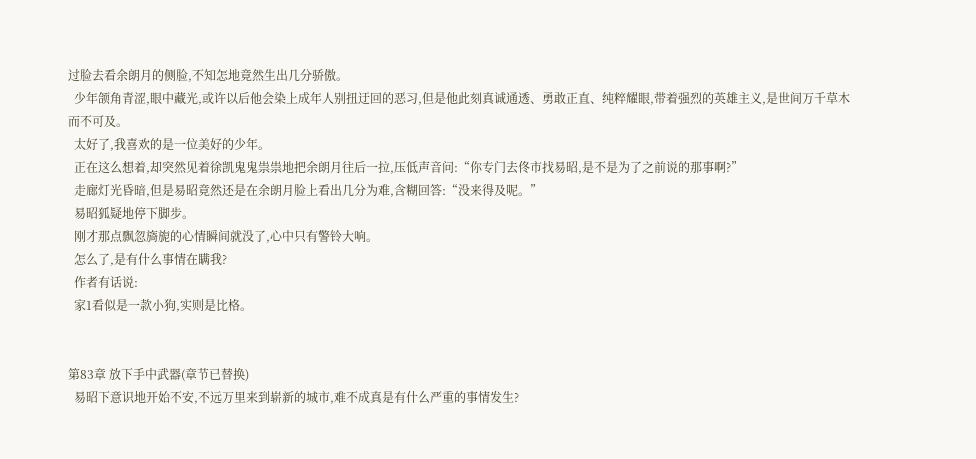过脸去看余朗月的侧脸,不知怎地竟然生出几分骄傲。
  少年颌角青涩,眼中藏光,或许以后他会染上成年人别扭迂回的恶习,但是他此刻真诚通透、勇敢正直、纯粹耀眼,带着强烈的英雄主义,是世间万千草木而不可及。
  太好了,我喜欢的是一位美好的少年。
  正在这么想着,却突然见着徐凯鬼鬼祟祟地把余朗月往后一拉,压低声音问:“你专门去佟市找易昭,是不是为了之前说的那事啊?”
  走廊灯光昏暗,但是易昭竟然还是在余朗月脸上看出几分为难,含糊回答:“没来得及呢。”
  易昭狐疑地停下脚步。
  刚才那点飘忽旖旎的心情瞬间就没了,心中只有警铃大响。
  怎么了,是有什么事情在瞒我?
  作者有话说:
  家1看似是一款小狗,实则是比格。


第83章 放下手中武器(章节已替换)
  易昭下意识地开始不安,不远万里来到崭新的城市,难不成真是有什么严重的事情发生?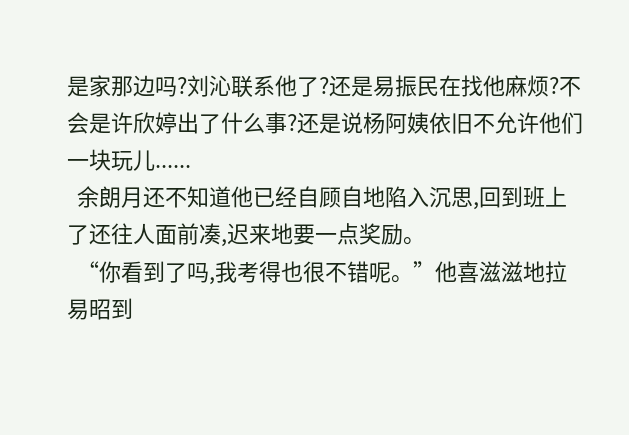是家那边吗?刘沁联系他了?还是易振民在找他麻烦?不会是许欣婷出了什么事?还是说杨阿姨依旧不允许他们一块玩儿......
  余朗月还不知道他已经自顾自地陷入沉思,回到班上了还往人面前凑,迟来地要一点奖励。
  “你看到了吗,我考得也很不错呢。”他喜滋滋地拉易昭到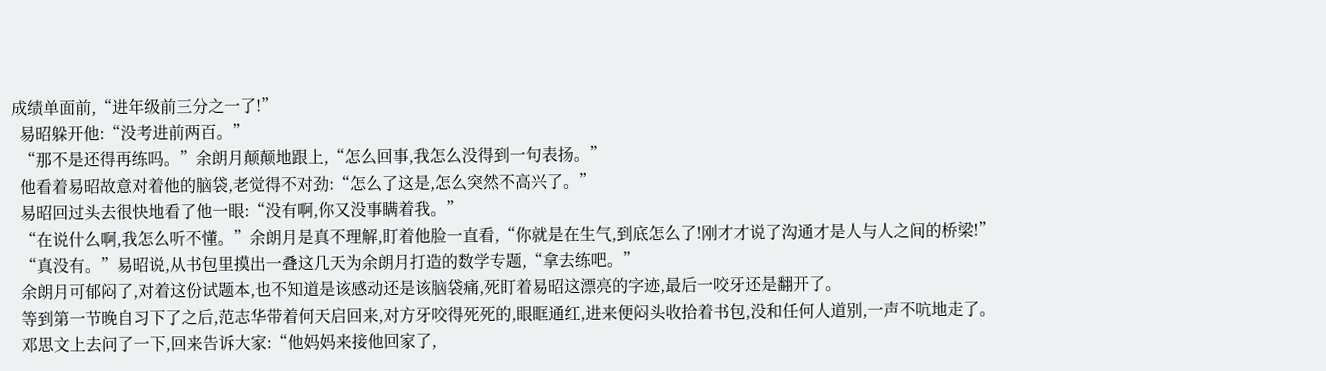成绩单面前,“进年级前三分之一了!”
  易昭躲开他:“没考进前两百。”
  “那不是还得再练吗。”余朗月颠颠地跟上,“怎么回事,我怎么没得到一句表扬。”
  他看着易昭故意对着他的脑袋,老觉得不对劲:“怎么了这是,怎么突然不高兴了。”
  易昭回过头去很快地看了他一眼:“没有啊,你又没事瞒着我。”
  “在说什么啊,我怎么听不懂。”余朗月是真不理解,盯着他脸一直看,“你就是在生气,到底怎么了!刚才才说了沟通才是人与人之间的桥梁!”
  “真没有。”易昭说,从书包里摸出一叠这几天为余朗月打造的数学专题,“拿去练吧。”
  余朗月可郁闷了,对着这份试题本,也不知道是该感动还是该脑袋痛,死盯着易昭这漂亮的字迹,最后一咬牙还是翻开了。
  等到第一节晚自习下了之后,范志华带着何天启回来,对方牙咬得死死的,眼眶通红,进来便闷头收拾着书包,没和任何人道别,一声不吭地走了。
  邓思文上去问了一下,回来告诉大家:“他妈妈来接他回家了,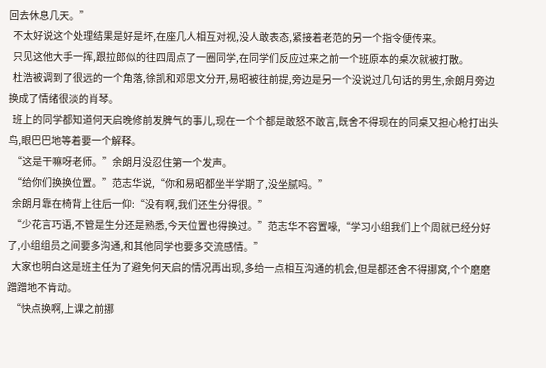回去休息几天。”
  不太好说这个处理结果是好是坏,在座几人相互对视,没人敢表态,紧接着老范的另一个指令便传来。
  只见这他大手一挥,跟拉郎似的往四周点了一圈同学,在同学们反应过来之前一个班原本的桌次就被打散。
  杜浩被调到了很远的一个角落,徐凯和邓思文分开,易昭被往前提,旁边是另一个没说过几句话的男生,余朗月旁边换成了情绪很淡的肖琴。
  班上的同学都知道何天启晚修前发脾气的事儿,现在一个个都是敢怒不敢言,既舍不得现在的同桌又担心枪打出头鸟,眼巴巴地等着要一个解释。
  “这是干嘛呀老师。”余朗月没忍住第一个发声。
  “给你们换换位置。”范志华说,“你和易昭都坐半学期了,没坐腻吗。”
  余朗月靠在椅背上往后一仰:“没有啊,我们还生分得很。”
  “少花言巧语,不管是生分还是熟悉,今天位置也得换过。”范志华不容置喙,“学习小组我们上个周就已经分好了,小组组员之间要多沟通,和其他同学也要多交流感情。”
  大家也明白这是班主任为了避免何天启的情况再出现,多给一点相互沟通的机会,但是都还舍不得挪窝,个个磨磨蹭蹭地不肯动。
  “快点换啊,上课之前挪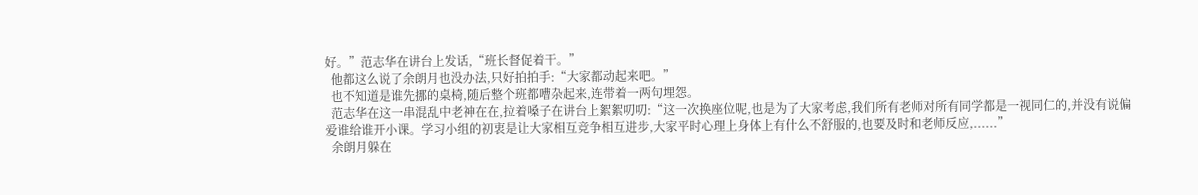好。”范志华在讲台上发话,“班长督促着干。”
  他都这么说了余朗月也没办法,只好拍拍手:“大家都动起来吧。”
  也不知道是谁先挪的桌椅,随后整个班都嘈杂起来,连带着一两句埋怨。
  范志华在这一串混乱中老神在在,拉着嗓子在讲台上絮絮叨叨:“这一次换座位呢,也是为了大家考虑,我们所有老师对所有同学都是一视同仁的,并没有说偏爱谁给谁开小课。学习小组的初衷是让大家相互竞争相互进步,大家平时心理上身体上有什么不舒服的,也要及时和老师反应,......”
  余朗月躲在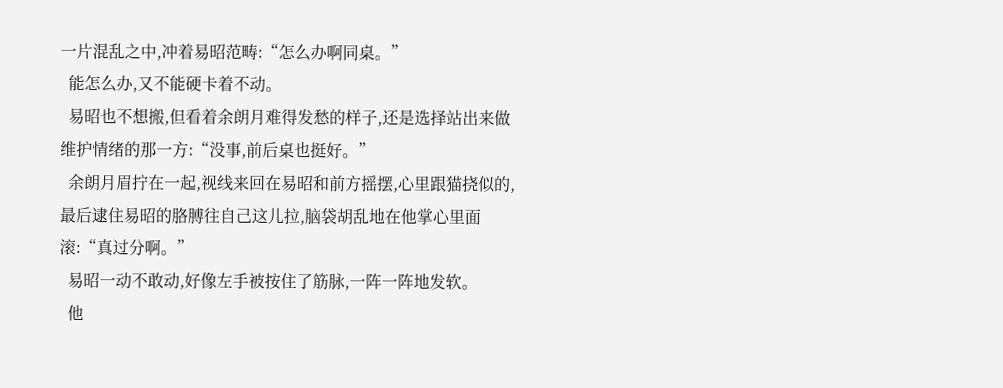一片混乱之中,冲着易昭范畴:“怎么办啊同桌。”
  能怎么办,又不能硬卡着不动。
  易昭也不想搬,但看着余朗月难得发愁的样子,还是选择站出来做维护情绪的那一方:“没事,前后桌也挺好。”
  余朗月眉拧在一起,视线来回在易昭和前方摇摆,心里跟猫挠似的,最后逮住易昭的胳膊往自己这儿拉,脑袋胡乱地在他掌心里面滚:“真过分啊。”
  易昭一动不敢动,好像左手被按住了筋脉,一阵一阵地发软。
  他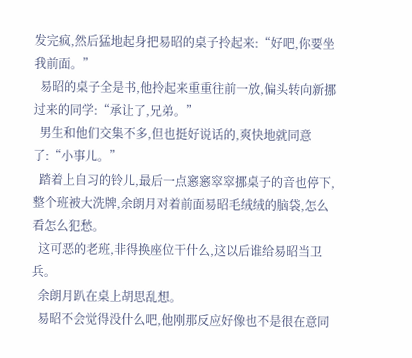发完疯,然后猛地起身把易昭的桌子拎起来:“好吧,你要坐我前面。”
  易昭的桌子全是书,他拎起来重重往前一放,偏头转向新挪过来的同学:“承让了,兄弟。”
  男生和他们交集不多,但也挺好说话的,爽快地就同意了:“小事儿。”
  踏着上自习的铃儿,最后一点窸窸窣窣挪桌子的音也停下,整个班被大洗牌,余朗月对着前面易昭毛绒绒的脑袋,怎么看怎么犯愁。
  这可恶的老班,非得换座位干什么,这以后谁给易昭当卫兵。
  余朗月趴在桌上胡思乱想。
  易昭不会觉得没什么吧,他刚那反应好像也不是很在意同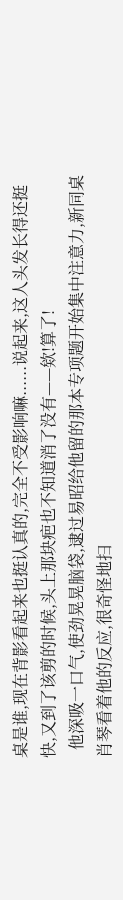桌是谁,现在背影看起来也挺认真的,完全不受影响嘛......说起来,这人头发长得还挺快,又到了该剪的时候,头上那块疤也不知道消了没有——欸!算了!
  他深吸一口气,使劲晃晃脑袋,逮过易昭给他留的那本专项题开始集中注意力,新同桌肖琴看着他的反应,很奇怪地扫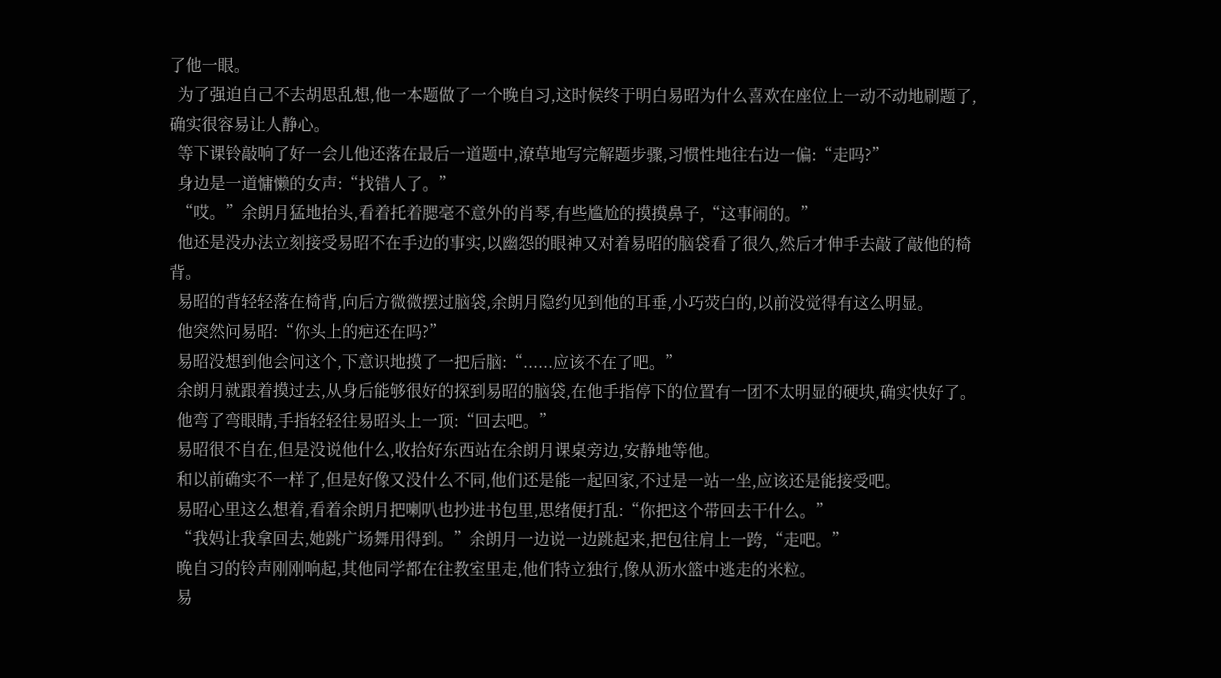了他一眼。
  为了强迫自己不去胡思乱想,他一本题做了一个晚自习,这时候终于明白易昭为什么喜欢在座位上一动不动地刷题了,确实很容易让人静心。
  等下课铃敲响了好一会儿他还落在最后一道题中,潦草地写完解题步骤,习惯性地往右边一偏:“走吗?”
  身边是一道慵懒的女声:“找错人了。”
  “哎。”余朗月猛地抬头,看着托着腮毫不意外的肖琴,有些尴尬的摸摸鼻子,“这事闹的。”
  他还是没办法立刻接受易昭不在手边的事实,以幽怨的眼神又对着易昭的脑袋看了很久,然后才伸手去敲了敲他的椅背。
  易昭的背轻轻落在椅背,向后方微微摆过脑袋,余朗月隐约见到他的耳垂,小巧荧白的,以前没觉得有这么明显。
  他突然问易昭:“你头上的疤还在吗?”
  易昭没想到他会问这个,下意识地摸了一把后脑:“......应该不在了吧。”
  余朗月就跟着摸过去,从身后能够很好的探到易昭的脑袋,在他手指停下的位置有一团不太明显的硬块,确实快好了。
  他弯了弯眼睛,手指轻轻往易昭头上一顶:“回去吧。”
  易昭很不自在,但是没说他什么,收拾好东西站在余朗月课桌旁边,安静地等他。
  和以前确实不一样了,但是好像又没什么不同,他们还是能一起回家,不过是一站一坐,应该还是能接受吧。
  易昭心里这么想着,看着余朗月把喇叭也抄进书包里,思绪便打乱:“你把这个带回去干什么。”
  “我妈让我拿回去,她跳广场舞用得到。”余朗月一边说一边跳起来,把包往肩上一跨,“走吧。”
  晚自习的铃声刚刚响起,其他同学都在往教室里走,他们特立独行,像从沥水篮中逃走的米粒。
  易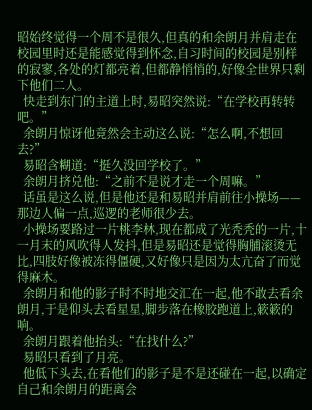昭始终觉得一个周不是很久,但真的和余朗月并肩走在校园里时还是能感觉得到怀念,自习时间的校园是别样的寂寥,各处的灯都亮着,但都静悄悄的,好像全世界只剩下他们二人。
  快走到东门的主道上时,易昭突然说:“在学校再转转吧。”
  余朗月惊讶他竟然会主动这么说:“怎么啊,不想回去?”
  易昭含糊道:“挺久没回学校了。”
  余朗月挤兑他:“之前不是说才走一个周嘛。”
  话虽是这么说,但是他还是和易昭并肩前往小操场——那边人偏一点,巡逻的老师很少去。
  小操场要路过一片桃李林,现在都成了光秃秃的一片,十一月末的风吹得人发抖,但是易昭还是觉得胸脯滚烫无比,四肢好像被冻得僵硬,又好像只是因为太亢奋了而觉得麻木。
  余朗月和他的影子时不时地交汇在一起,他不敢去看余朗月,于是仰头去看星星,脚步落在橡胶跑道上,簌簌的响。
  余朗月跟着他抬头:“在找什么?”
  易昭只看到了月亮。
  他低下头去,在看他们的影子是不是还碰在一起,以确定自己和余朗月的距离会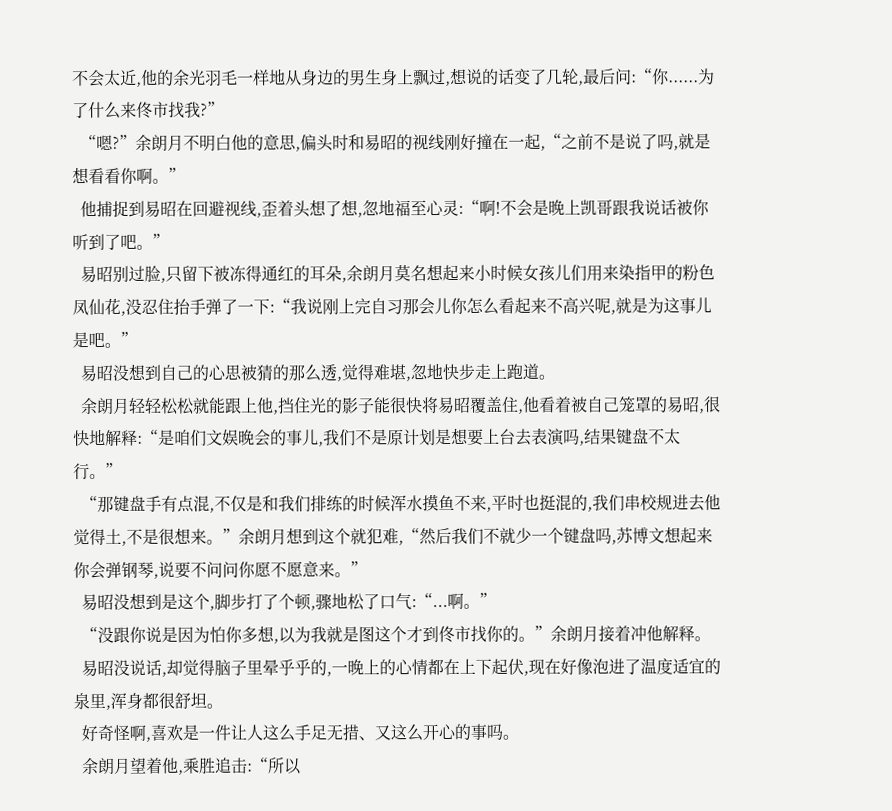不会太近,他的余光羽毛一样地从身边的男生身上飘过,想说的话变了几轮,最后问:“你......为了什么来佟市找我?”
  “嗯?”余朗月不明白他的意思,偏头时和易昭的视线刚好撞在一起,“之前不是说了吗,就是想看看你啊。”
  他捕捉到易昭在回避视线,歪着头想了想,忽地福至心灵:“啊!不会是晚上凯哥跟我说话被你听到了吧。”
  易昭别过脸,只留下被冻得通红的耳朵,余朗月莫名想起来小时候女孩儿们用来染指甲的粉色凤仙花,没忍住抬手弹了一下:“我说刚上完自习那会儿你怎么看起来不高兴呢,就是为这事儿是吧。”
  易昭没想到自己的心思被猜的那么透,觉得难堪,忽地快步走上跑道。
  余朗月轻轻松松就能跟上他,挡住光的影子能很快将易昭覆盖住,他看着被自己笼罩的易昭,很快地解释:“是咱们文娱晚会的事儿,我们不是原计划是想要上台去表演吗,结果键盘不太行。”
  “那键盘手有点混,不仅是和我们排练的时候浑水摸鱼不来,平时也挺混的,我们串校规进去他觉得土,不是很想来。”余朗月想到这个就犯难,“然后我们不就少一个键盘吗,苏博文想起来你会弹钢琴,说要不问问你愿不愿意来。”
  易昭没想到是这个,脚步打了个顿,骤地松了口气:“...啊。”
  “没跟你说是因为怕你多想,以为我就是图这个才到佟市找你的。”余朗月接着冲他解释。
  易昭没说话,却觉得脑子里晕乎乎的,一晚上的心情都在上下起伏,现在好像泡进了温度适宜的泉里,浑身都很舒坦。
  好奇怪啊,喜欢是一件让人这么手足无措、又这么开心的事吗。
  余朗月望着他,乘胜追击:“所以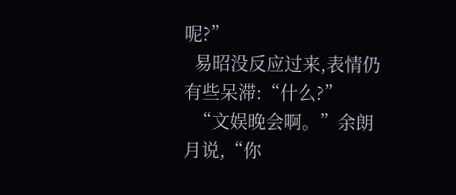呢?”
  易昭没反应过来,表情仍有些呆滞:“什么?”
  “文娱晚会啊。”余朗月说,“你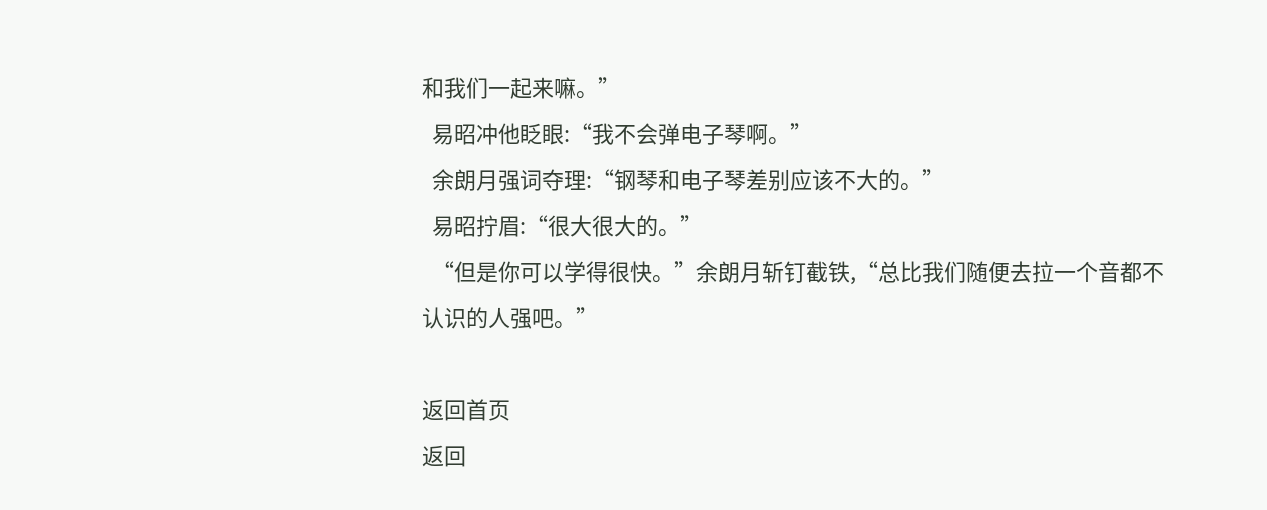和我们一起来嘛。”
  易昭冲他眨眼:“我不会弹电子琴啊。”
  余朗月强词夺理:“钢琴和电子琴差别应该不大的。”
  易昭拧眉:“很大很大的。”
  “但是你可以学得很快。”余朗月斩钉截铁,“总比我们随便去拉一个音都不认识的人强吧。”

返回首页
返回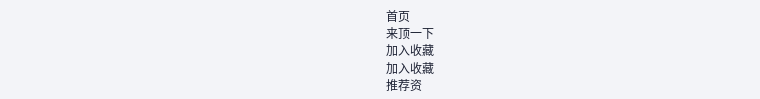首页
来顶一下
加入收藏
加入收藏
推荐资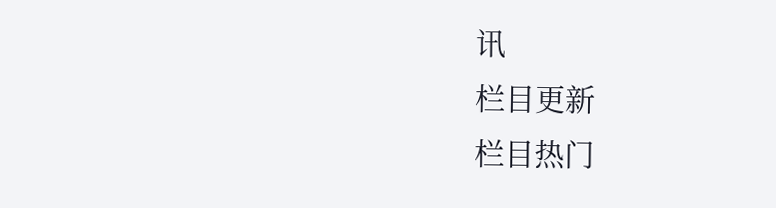讯
栏目更新
栏目热门